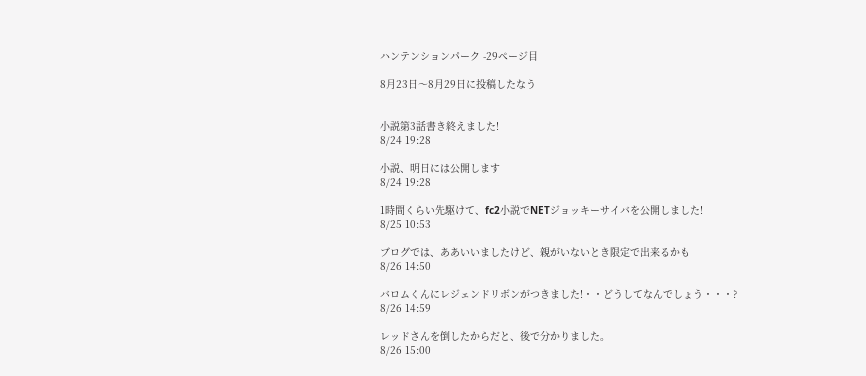ハンテンションパーク -29ページ目

8月23日〜8月29日に投稿したなう


小説第3話書き終えました!
8/24 19:28

小説、明日には公開します
8/24 19:28

1時間くらい先駆けて、fc2小説でNETジョッキーサイバを公開しました!
8/25 10:53

ブログでは、ああいいましたけど、親がいないとき限定で出来るかも
8/26 14:50

バロムくんにレジェンドリボンがつきました!・・どうしてなんでしょう・・・?
8/26 14:59

レッドさんを倒したからだと、後で分かりました。
8/26 15:00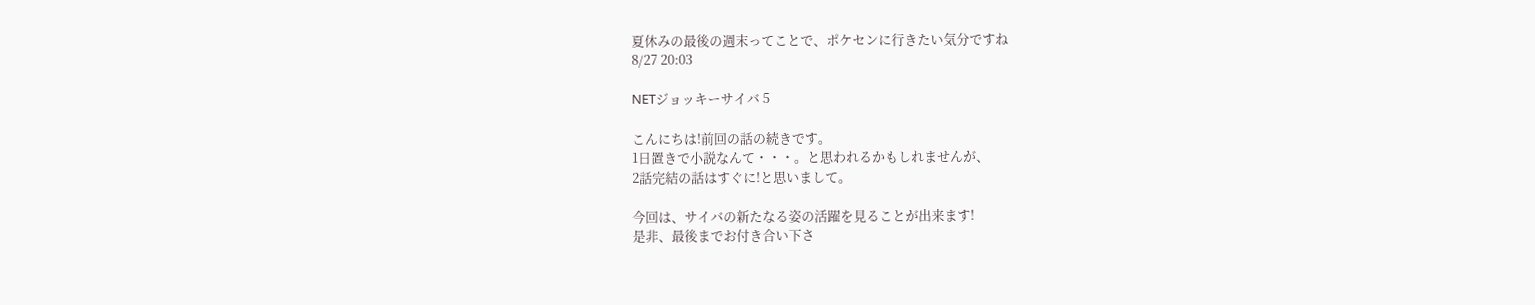夏休みの最後の週末ってことで、ポケセンに行きたい気分ですね
8/27 20:03

NETジョッキーサイバ 5

こんにちは!前回の話の続きです。
1日置きで小説なんて・・・。と思われるかもしれませんが、
2話完結の話はすぐに!と思いまして。

今回は、サイバの新たなる姿の活躍を見ることが出来ます!
是非、最後までお付き合い下さ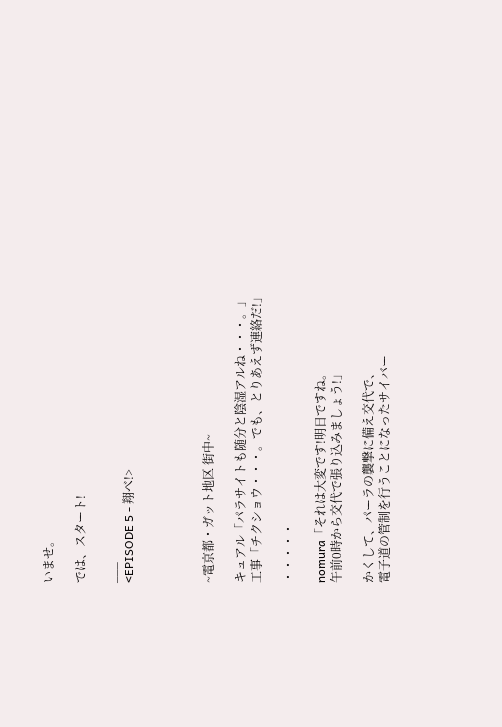いませ。

では、スタート!

___
<EPISODE 5 - 翔べ!>




~電京都・ガット地区 街中~

キュアル「パラサイトも随分と陰湿アルね・・・。」
工事「チクショウ・・・。でも、とりあえず連絡だ!」

・・・・・

nomura「それは大変です!明日ですね。
午前0時から交代で張り込みましょう!」

かくして、パーラの襲撃に備え交代で、
電子道の管制を行うことになったサイバー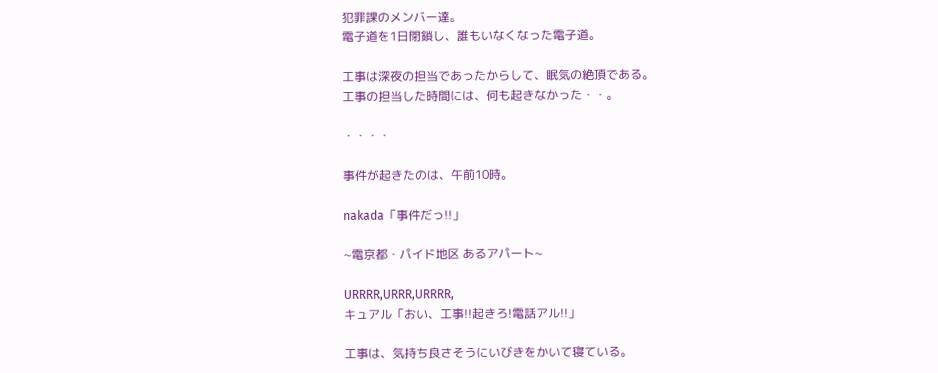犯罪課のメンバー達。
電子道を1日閉鎖し、誰もいなくなった電子道。

工事は深夜の担当であったからして、眠気の絶頂である。
工事の担当した時間には、何も起きなかった・・。

・・・・

事件が起きたのは、午前10時。

nakada「事件だっ!!」

~電京都・パイド地区 あるアパート~

URRRR,URRR,URRRR,
キュアル「おい、工事!!起きろ!電話アル!!」

工事は、気持ち良さそうにいびきをかいて寝ている。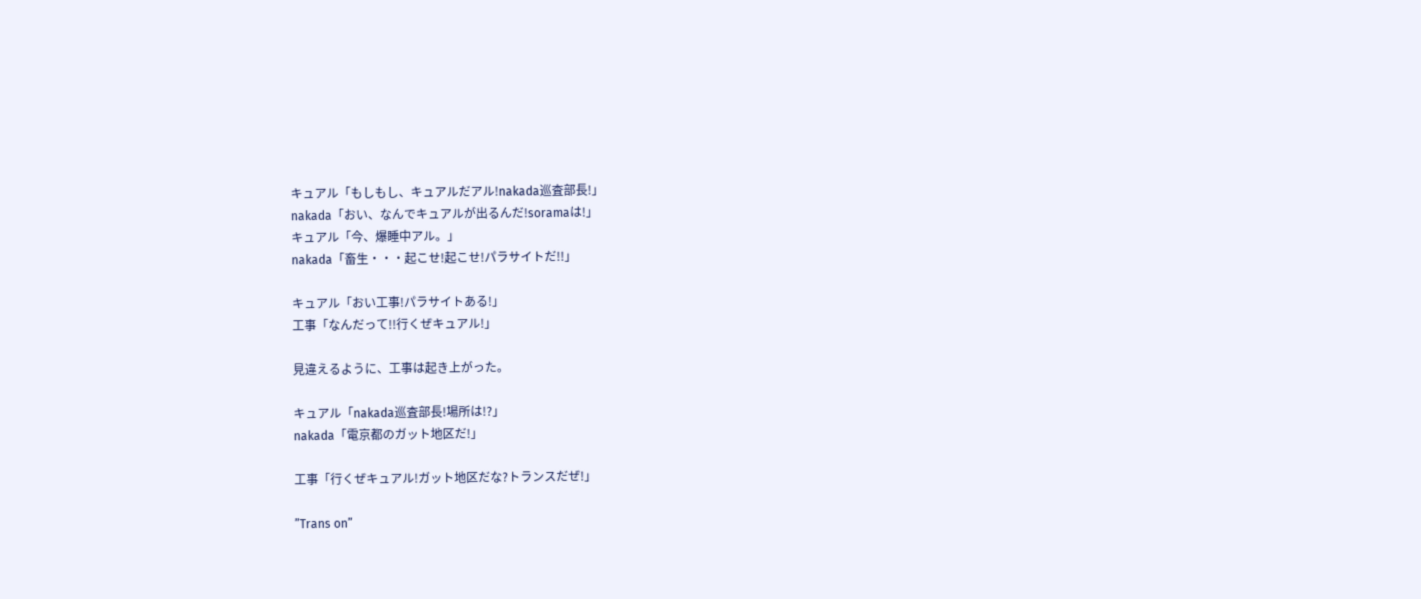キュアル「もしもし、キュアルだアル!nakada巡査部長!」
nakada「おい、なんでキュアルが出るんだ!soramaは!」
キュアル「今、爆睡中アル。」
nakada「畜生・・・起こせ!起こせ!パラサイトだ!!」

キュアル「おい工事!パラサイトある!」
工事「なんだって!!行くぜキュアル!」

見違えるように、工事は起き上がった。

キュアル「nakada巡査部長!場所は!?」
nakada「電京都のガット地区だ!」

工事「行くぜキュアル!ガット地区だな?トランスだぜ!」

”Trans on”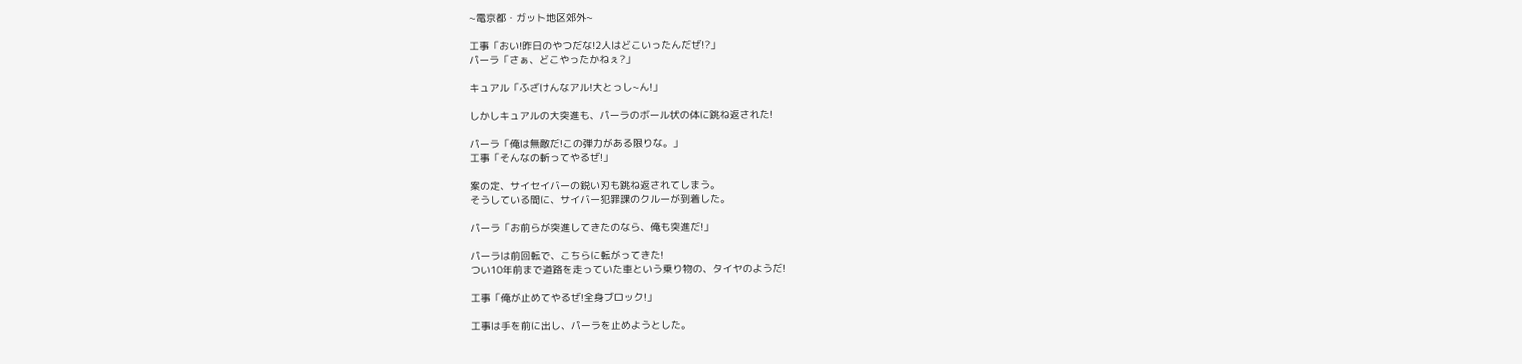~電京都・ガット地区郊外~

工事「おい!昨日のやつだな!2人はどこいったんだぜ!?」
パーラ「さぁ、どこやったかねぇ?」

キュアル「ふざけんなアル!大とっし~ん!」

しかしキュアルの大突進も、パーラのボール状の体に跳ね返された!

パーラ「俺は無敵だ!この弾力がある限りな。」
工事「そんなの斬ってやるぜ!」

案の定、サイセイバーの鋭い刃も跳ね返されてしまう。
そうしている間に、サイバー犯罪課のクルーが到着した。

パーラ「お前らが突進してきたのなら、俺も突進だ!」

パーラは前回転で、こちらに転がってきた!
つい10年前まで道路を走っていた車という乗り物の、タイヤのようだ!

工事「俺が止めてやるぜ!全身ブロック!」

工事は手を前に出し、パーラを止めようとした。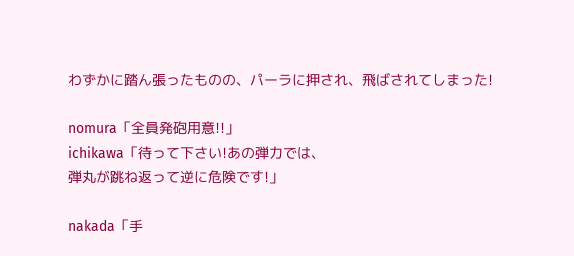わずかに踏ん張ったものの、パーラに押され、飛ばされてしまった!

nomura「全員発砲用意!!」
ichikawa「待って下さい!あの弾力では、
弾丸が跳ね返って逆に危険です!」

nakada「手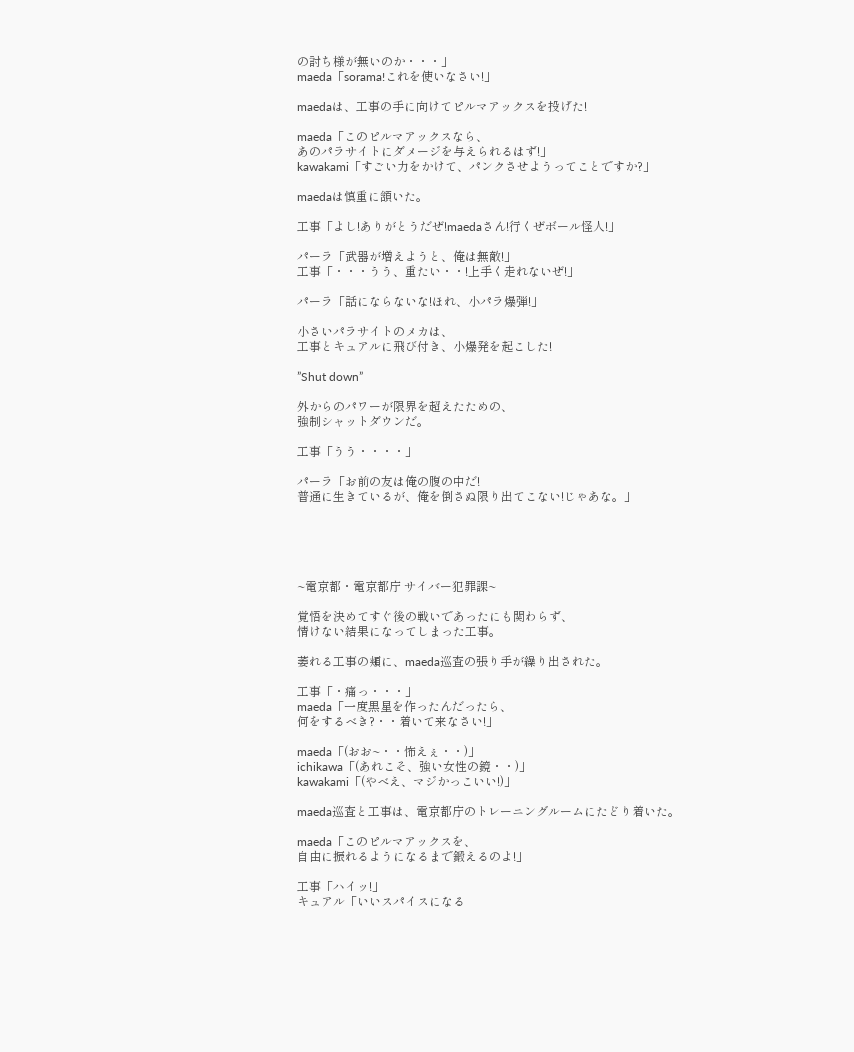の討ち様が無いのか・・・」
maeda「sorama!これを使いなさい!」

maedaは、工事の手に向けてピルマアックスを投げた!

maeda「このピルマアックスなら、
あのパラサイトにダメージを与えられるはず!」
kawakami「すごい力をかけて、パンクさせようってことですか?」

maedaは慎重に頷いた。

工事「よし!ありがとうだぜ!maedaさん!行くぜボール怪人!」

パーラ「武器が増えようと、俺は無敵!」
工事「・・・うう、重たい・・!上手く走れないぜ!」

パーラ「話にならないな!ほれ、小パラ爆弾!」

小さいパラサイトのメカは、
工事とキュアルに飛び付き、小爆発を起こした!

”Shut down”

外からのパワーが限界を超えたための、
強制シャットダウンだ。

工事「うう・・・・」

パーラ「お前の友は俺の腹の中だ!
普通に生きているが、俺を倒さぬ限り出てこない!じゃあな。」





~電京都・電京都庁 サイバー犯罪課~

覚悟を決めてすぐ後の戦いであったにも関わらず、
情けない結果になってしまった工事。

萎れる工事の頬に、maeda巡査の張り手が繰り出された。

工事「・痛っ・・・」
maeda「一度黒星を作ったんだったら、
何をするべき?・・着いて来なさい!」

maeda「(おお~・・怖えぇ・・)」
ichikawa「(あれこそ、強い女性の鏡・・)」
kawakami「(やべえ、マジかっこいい!)」

maeda巡査と工事は、電京都庁のトレーニングルームにたどり着いた。

maeda「このピルマアックスを、
自由に振れるようになるまで鍛えるのよ!」

工事「ハイッ!」
キュアル「いいスパイスになる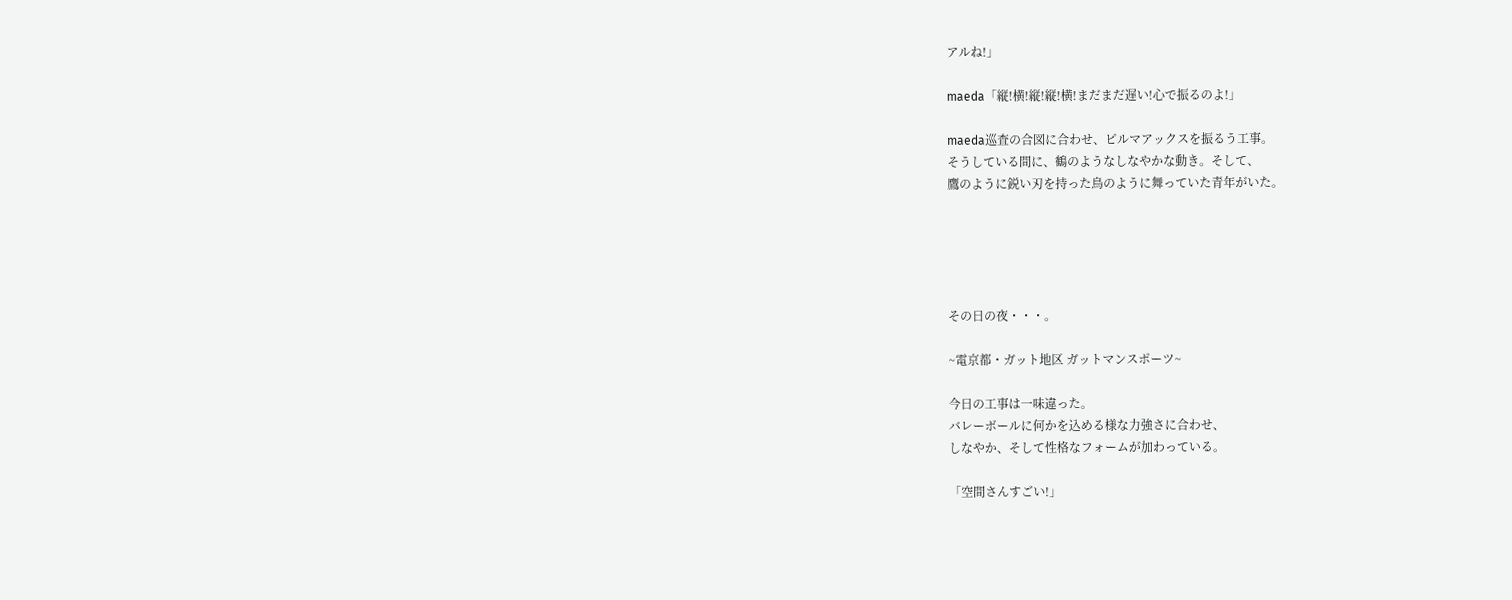アルね!」

maeda「縦!横!縦!縦!横!まだまだ遅い!心で振るのよ!」

maeda巡査の合図に合わせ、ピルマアックスを振るう工事。
そうしている間に、鶴のようなしなやかな動き。そして、
鷹のように鋭い刃を持った鳥のように舞っていた青年がいた。





その日の夜・・・。

~電京都・ガット地区 ガットマンスポーツ~

今日の工事は一味違った。
バレーボールに何かを込める様な力強さに合わせ、
しなやか、そして性格なフォームが加わっている。

「空間さんすごい!」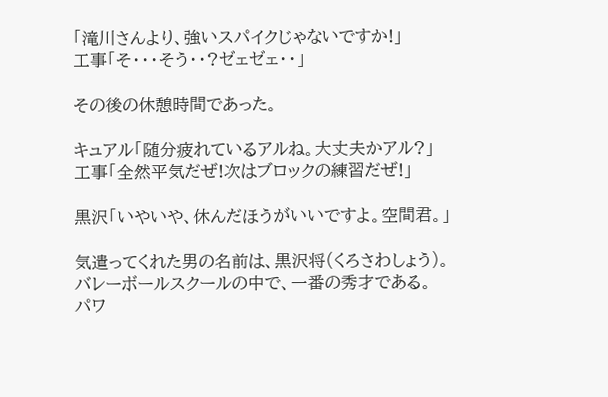「滝川さんより、強いスパイクじゃないですか!」
工事「そ・・・そう・・?ゼェゼェ・・」

その後の休憩時間であった。

キュアル「随分疲れているアルね。大丈夫かアル?」
工事「全然平気だぜ!次はブロックの練習だぜ!」

黒沢「いやいや、休んだほうがいいですよ。空間君。」

気遣ってくれた男の名前は、黒沢将(くろさわしょう)。
バレーボールスクールの中で、一番の秀才である。
パワ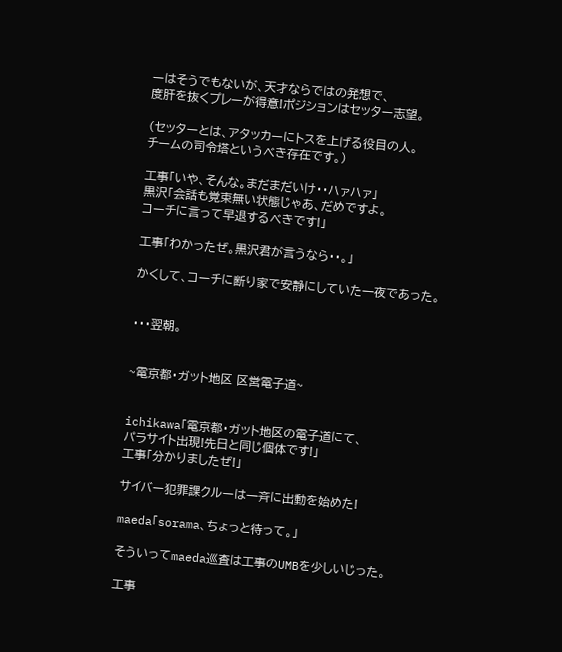ーはそうでもないが、天才ならではの発想で、
度肝を抜くプレーが得意!ポジションはセッター志望。

(セッターとは、アタッカーにトスを上げる役目の人。
チームの司令塔というべき存在です。)

工事「いや、そんな。まだまだいけ・・ハァハァ」
黒沢「会話も覚束無い状態じゃあ、だめですよ。
コーチに言って早退するべきです!」

工事「わかったぜ。黒沢君が言うなら・・。」

かくして、コーチに断り家で安静にしていた一夜であった。


・・・翌朝。


~電京都・ガット地区 区営電子道~


ichikawa「電京都・ガット地区の電子道にて、
パラサイト出現!先日と同じ個体です!」
工事「分かりましたぜ!」

サイバー犯罪課クルーは一斉に出動を始めた!

maeda「sorama、ちょっと待って。」

そういってmaeda巡査は工事のUMBを少しいじった。

工事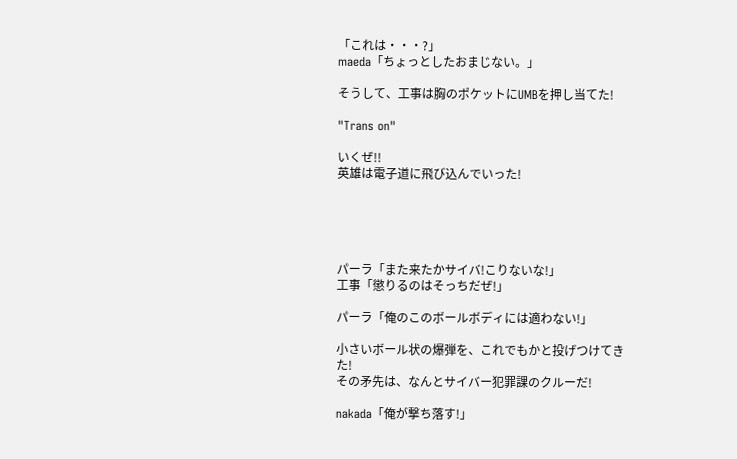「これは・・・?」
maeda「ちょっとしたおまじない。」

そうして、工事は胸のポケットにUMBを押し当てた!

"Trans on"

いくぜ!!
英雄は電子道に飛び込んでいった!





パーラ「また来たかサイバ!こりないな!」
工事「懲りるのはそっちだぜ!」

パーラ「俺のこのボールボディには適わない!」

小さいボール状の爆弾を、これでもかと投げつけてきた!
その矛先は、なんとサイバー犯罪課のクルーだ!

nakada「俺が撃ち落す!」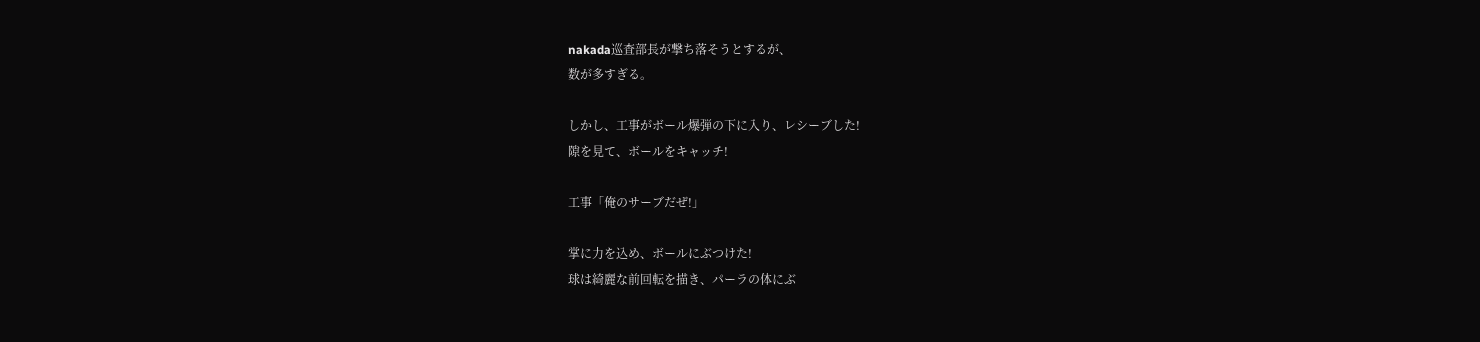nakada巡査部長が撃ち落そうとするが、
数が多すぎる。

しかし、工事がボール爆弾の下に入り、レシーブした!
隙を見て、ボールをキャッチ!

工事「俺のサーブだぜ!」

掌に力を込め、ボールにぶつけた!
球は綺麗な前回転を描き、パーラの体にぶ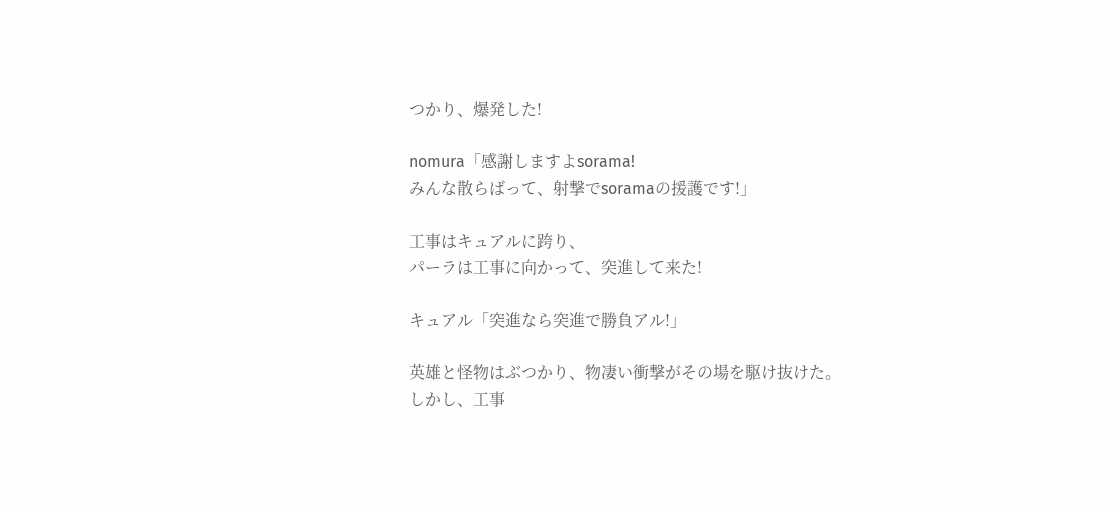つかり、爆発した!

nomura「感謝しますよsorama!
みんな散らばって、射撃でsoramaの援護です!」

工事はキュアルに跨り、
パーラは工事に向かって、突進して来た!

キュアル「突進なら突進で勝負アル!」

英雄と怪物はぶつかり、物凄い衝撃がその場を駆け抜けた。
しかし、工事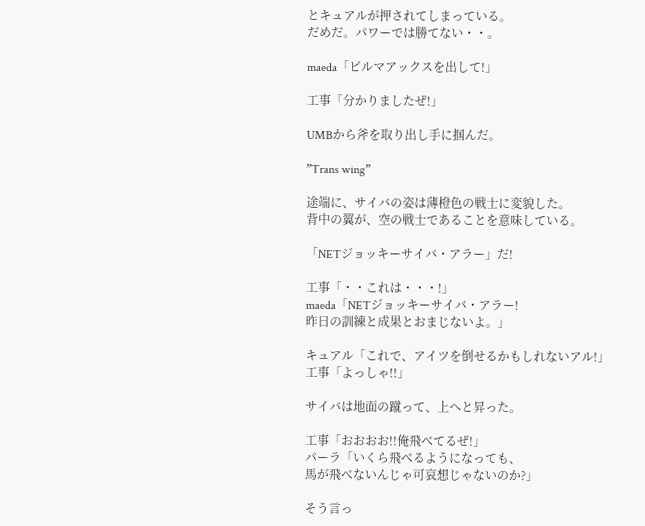とキュアルが押されてしまっている。
だめだ。パワーでは勝てない・・。

maeda「ピルマアックスを出して!」

工事「分かりましたぜ!」

UMBから斧を取り出し手に掴んだ。

”Trans wing”

途端に、サイバの姿は薄橙色の戦士に変貌した。
背中の翼が、空の戦士であることを意味している。

「NETジョッキーサイバ・アラー」だ!

工事「・・これは・・・!」
maeda「NETジョッキーサイバ・アラー!
昨日の訓練と成果とおまじないよ。」

キュアル「これで、アイツを倒せるかもしれないアル!」
工事「よっしゃ!!」

サイバは地面の蹴って、上へと昇った。

工事「おおおお!!俺飛べてるぜ!」
パーラ「いくら飛べるようになっても、
馬が飛べないんじゃ可哀想じゃないのか?」

そう言っ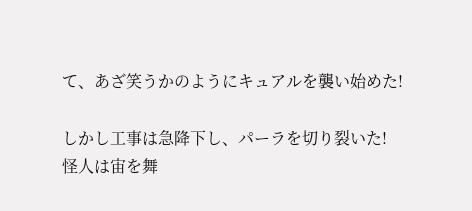て、あざ笑うかのようにキュアルを襲い始めた!

しかし工事は急降下し、パーラを切り裂いた!
怪人は宙を舞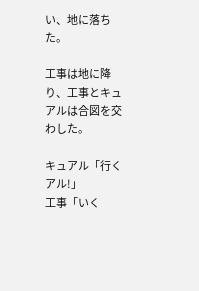い、地に落ちた。

工事は地に降り、工事とキュアルは合図を交わした。

キュアル「行くアル!」
工事「いく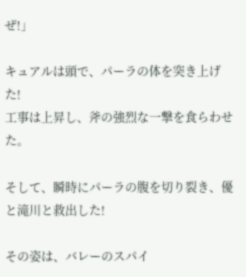ぜ!」

キュアルは頭で、パーラの体を突き上げた!
工事は上昇し、斧の強烈な一撃を食らわせた。

そして、瞬時にパーラの腹を切り裂き、優と滝川と救出した!

その姿は、バレーのスパイ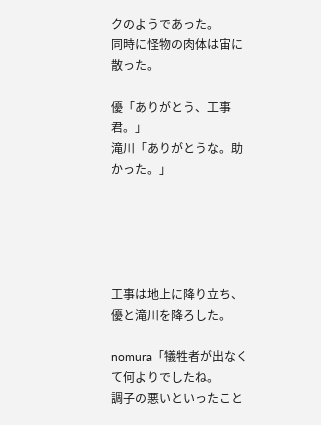クのようであった。
同時に怪物の肉体は宙に散った。

優「ありがとう、工事君。」
滝川「ありがとうな。助かった。」





工事は地上に降り立ち、優と滝川を降ろした。

nomura「犠牲者が出なくて何よりでしたね。
調子の悪いといったこと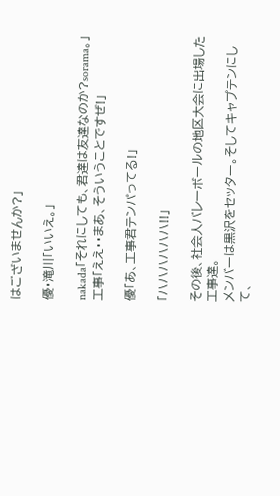はございませんか?」

優・滝川「いいえ。」

nakada「それにしても、君達は友達なのか?sorama。」
工事「ええ・・まあ、そういうことですぜ!」

優「あ、工事君テンパってる!」

「ハハハハハハ!!」

その後、社会人バレーボールの地区大会に出場した工事達。
メンバーは黒沢をセッター。そしてキャプテンにして、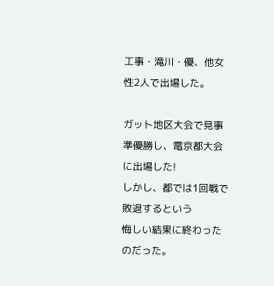工事・滝川・優、他女性2人で出場した。

ガット地区大会で見事準優勝し、電京都大会に出場した!
しかし、都では1回戦で敗退するという
悔しい結果に終わったのだった。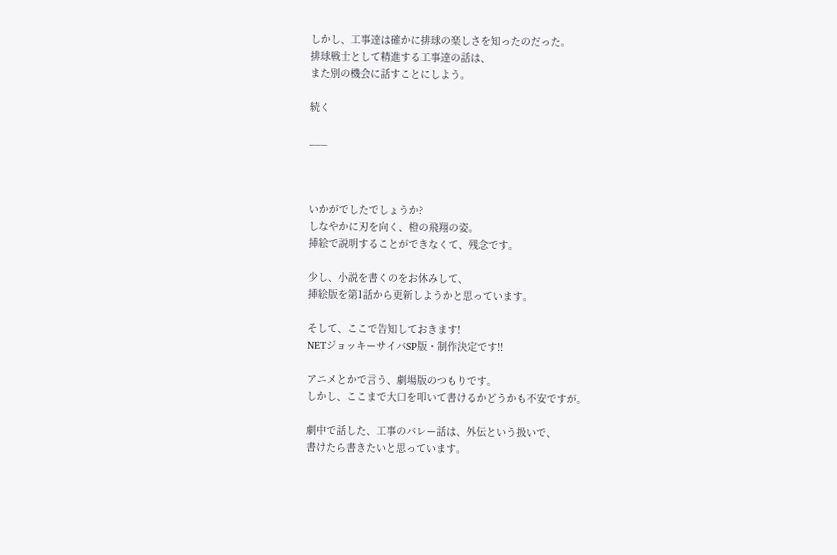しかし、工事達は確かに排球の楽しさを知ったのだった。
排球戦士として精進する工事達の話は、
また別の機会に話すことにしよう。

続く

___



いかがでしたでしょうか?
しなやかに刃を向く、橙の飛翔の姿。
挿絵で説明することができなくて、残念です。

少し、小説を書くのをお休みして、
挿絵版を第1話から更新しようかと思っています。

そして、ここで告知しておきます!
NETジョッキーサイバSP版・制作決定です!!

アニメとかで言う、劇場版のつもりです。
しかし、ここまで大口を叩いて書けるかどうかも不安ですが。

劇中で話した、工事のバレー話は、外伝という扱いで、
書けたら書きたいと思っています。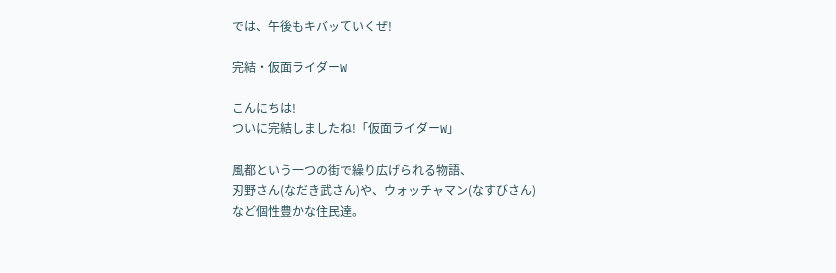では、午後もキバッていくぜ!

完結・仮面ライダーW

こんにちは!
ついに完結しましたね!「仮面ライダーW」

風都という一つの街で繰り広げられる物語、
刃野さん(なだき武さん)や、ウォッチャマン(なすびさん)
など個性豊かな住民達。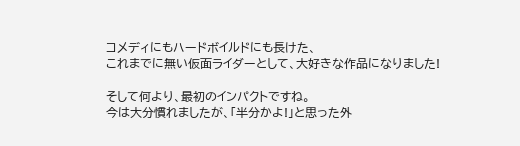コメディにもハードボイルドにも長けた、
これまでに無い仮面ライダーとして、大好きな作品になりました!

そして何より、最初のインパクトですね。
今は大分慣れましたが、「半分かよ!」と思った外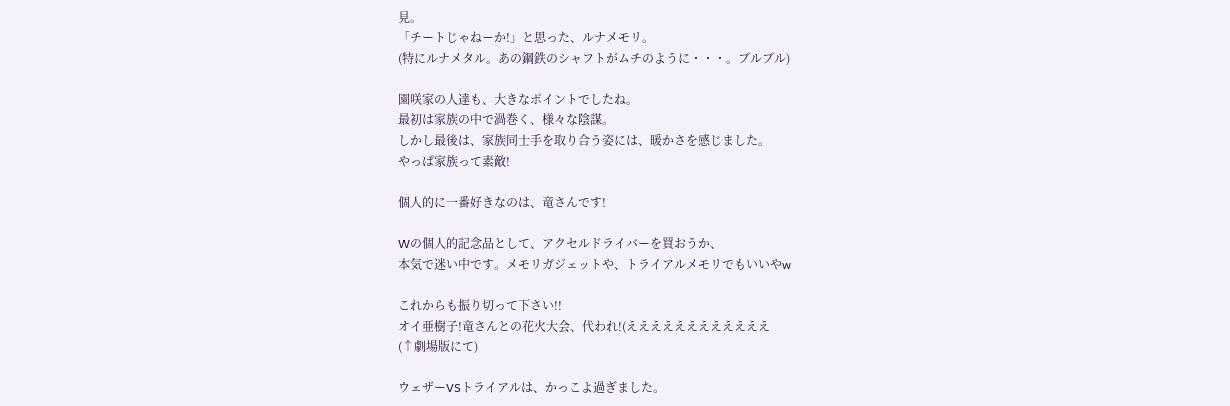見。
「チートじゃねーか!」と思った、ルナメモリ。
(特にルナメタル。あの鋼鉄のシャフトがムチのように・・・。ブルブル)

園咲家の人達も、大きなポイントでしたね。
最初は家族の中で渦巻く、様々な陰謀。
しかし最後は、家族同士手を取り合う姿には、暖かさを感じました。
やっぱ家族って素敵!

個人的に一番好きなのは、竜さんです!

Wの個人的記念品として、アクセルドライバーを買おうか、
本気で迷い中です。メモリガジェットや、トライアルメモリでもいいやw

これからも振り切って下さい!!
オイ亜樹子!竜さんとの花火大会、代われ!(ええええええええええええ
(↑劇場版にて)

ウェザーVSトライアルは、かっこよ過ぎました。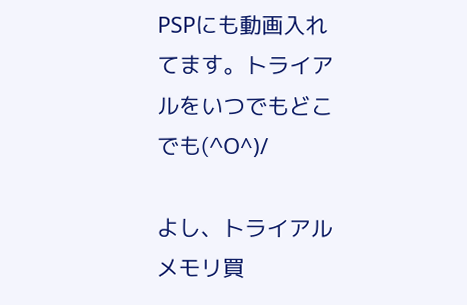PSPにも動画入れてます。トライアルをいつでもどこでも(^O^)/

よし、トライアルメモリ買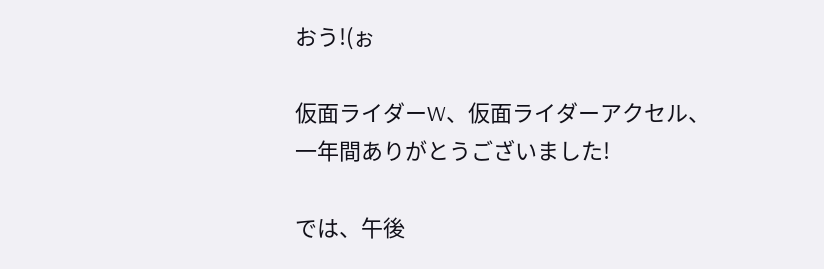おう!(ぉ

仮面ライダーW、仮面ライダーアクセル、
一年間ありがとうございました!

では、午後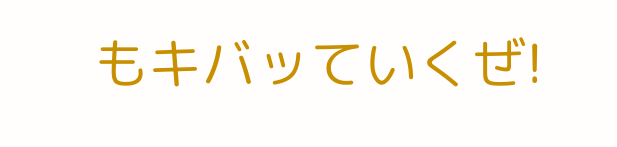もキバッていくぜ!